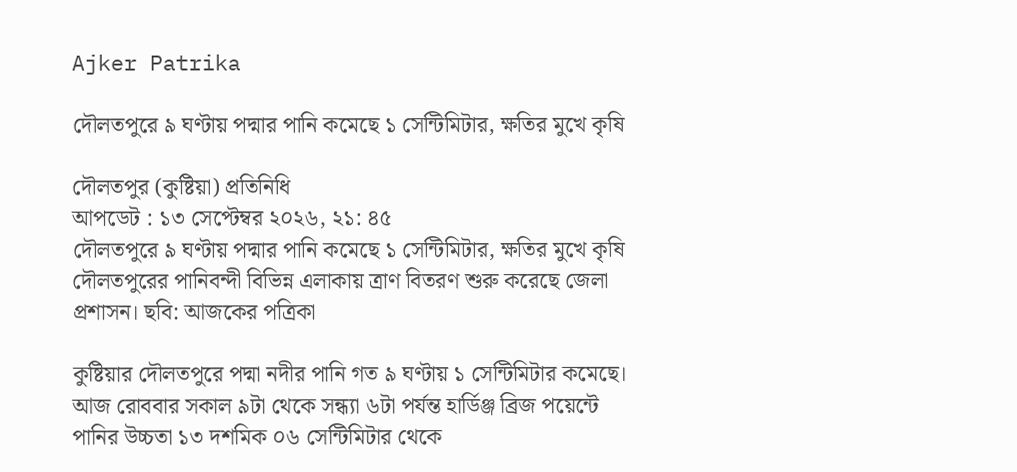Ajker Patrika

দৌলতপুরে ৯ ঘণ্টায় পদ্মার পানি কমেছে ১ সেন্টিমিটার, ক্ষতির মুখে কৃষি

দৌলতপুর (কুষ্টিয়া) প্রতিনিধি
আপডেট : ১৩ সেপ্টেম্বর ২০২৬, ২১: ৪৫
দৌলতপুরে ৯ ঘণ্টায় পদ্মার পানি কমেছে ১ সেন্টিমিটার, ক্ষতির মুখে কৃষি
দৌলতপুরের পানিবন্দী বিভিন্ন এলাকায় ত্রাণ বিতরণ শুরু করেছে জেলা প্রশাসন। ছবি: আজকের পত্রিকা

কুষ্টিয়ার দৌলতপুরে পদ্মা নদীর পানি গত ৯ ঘণ্টায় ১ সেন্টিমিটার কমেছে। আজ রোববার সকাল ৯টা থেকে সন্ধ্যা ৬টা পর্যন্ত হার্ডিঞ্জ ব্রিজ পয়েন্টে পানির উচ্চতা ১৩ দশমিক ০৬ সেন্টিমিটার থেকে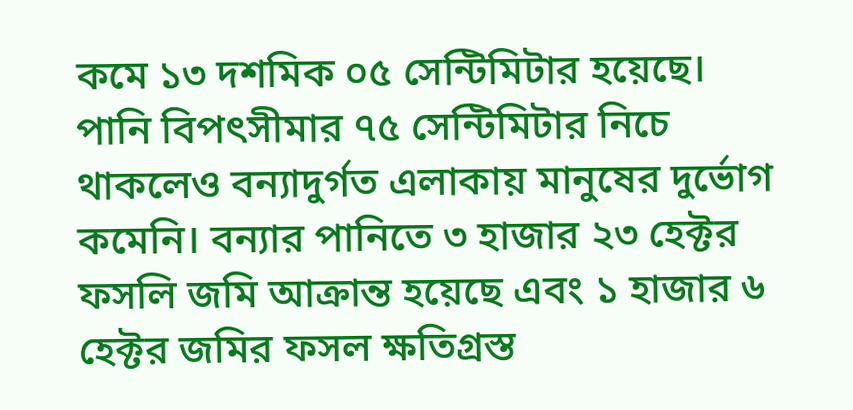কমে ১৩ দশমিক ০৫ সেন্টিমিটার হয়েছে। পানি বিপৎসীমার ৭৫ সেন্টিমিটার নিচে থাকলেও বন্যাদুর্গত এলাকায় মানুষের দুর্ভোগ কমেনি। বন্যার পানিতে ৩ হাজার ২৩ হেক্টর ফসলি জমি আক্রান্ত হয়েছে এবং ১ হাজার ৬ হেক্টর জমির ফসল ক্ষতিগ্রস্ত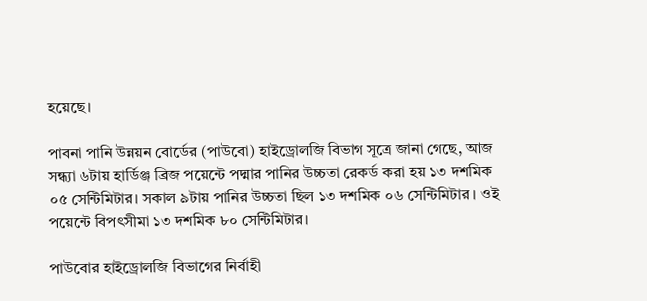হয়েছে।

পাবনা পানি উন্নয়ন বোর্ডের (পাউবো) হাইড্রোলজি বিভাগ সূত্রে জানা গেছে, আজ সন্ধ্যা ৬টায় হার্ডিঞ্জ ব্রিজ পয়েন্টে পদ্মার পানির উচ্চতা রেকর্ড করা হয় ১৩ দশমিক ০৫ সেন্টিমিটার। সকাল ৯টায় পানির উচ্চতা ছিল ১৩ দশমিক ০৬ সেন্টিমিটার । ওই পয়েন্টে বিপৎসীমা ১৩ দশমিক ৮০ সেন্টিমিটার।

পাউবোর হাইড্রোলজি বিভাগের নির্বাহী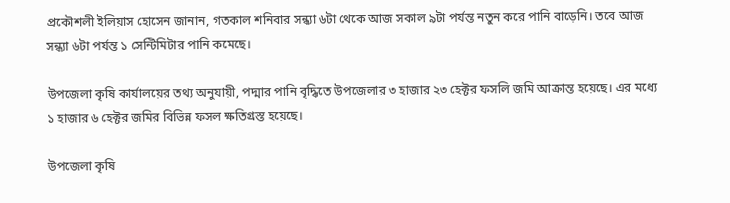প্রকৌশলী ইলিয়াস হোসেন জানান, গতকাল শনিবার সন্ধ্যা ৬টা থেকে আজ সকাল ৯টা পর্যন্ত নতুন করে পানি বাড়েনি। তবে আজ সন্ধ্যা ৬টা পর্যন্ত ১ সেন্টিমিটার পানি কমেছে।

উপজেলা কৃষি কার্যালয়ের তথ্য অনুযায়ী, পদ্মার পানি বৃদ্ধিতে উপজেলার ৩ হাজার ২৩ হেক্টর ফসলি জমি আক্রান্ত হয়েছে। এর মধ্যে ১ হাজার ৬ হেক্টর জমির বিভিন্ন ফসল ক্ষতিগ্রস্ত হয়েছে।

উপজেলা কৃষি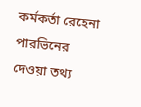কর্মকর্তা রেহেনা পারভিনের দেওয়া তথ্য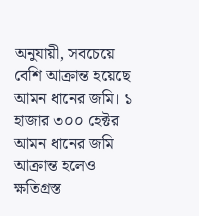অনুযায়ী, সবচেয়ে বেশি আক্রান্ত হয়েছে আমন ধানের জমি। ১ হাজার ৩০০ হেক্টর আমন ধানের জমি আক্রান্ত হলেও ক্ষতিগ্রস্ত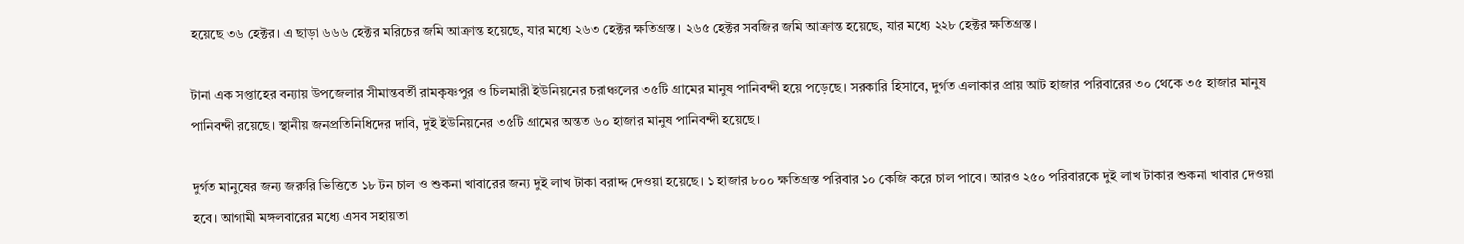হয়েছে ৩৬ হেক্টর। এ ছাড়া ৬৬৬ হেক্টর মরিচের জমি আক্রান্ত হয়েছে, যার মধ্যে ২৬৩ হেক্টর ক্ষতিগ্রস্ত। ২৬৫ হেক্টর সবজির জমি আক্রান্ত হয়েছে, যার মধ্যে ২২৮ হেক্টর ক্ষতিগ্রস্ত।

টানা এক সপ্তাহের বন্যায় উপজেলার সীমান্তবর্তী রামকৃষ্ণপুর ও চিলমারী ইউনিয়নের চরাঞ্চলের ৩৫টি গ্রামের মানুষ পানিবন্দী হয়ে পড়েছে। সরকারি হিসাবে, দুর্গত এলাকার প্রায় আট হাজার পরিবারের ৩০ থেকে ৩৫ হাজার মানুষ পানিবন্দী রয়েছে। স্থানীয় জনপ্রতিনিধিদের দাবি, দুই ইউনিয়নের ৩৫টি গ্রামের অন্তত ৬০ হাজার মানুষ পানিবন্দী হয়েছে।

দুর্গত মানুষের জন্য জরুরি ভিত্তিতে ১৮ টন চাল ও শুকনা খাবারের জন্য দুই লাখ টাকা বরাদ্দ দেওয়া হয়েছে। ১ হাজার ৮০০ ক্ষতিগ্রস্ত পরিবার ১০ কেজি করে চাল পাবে। আরও ২৫০ পরিবারকে দুই লাখ টাকার শুকনা খাবার দেওয়া হবে। আগামী মঙ্গলবারের মধ্যে এসব সহায়তা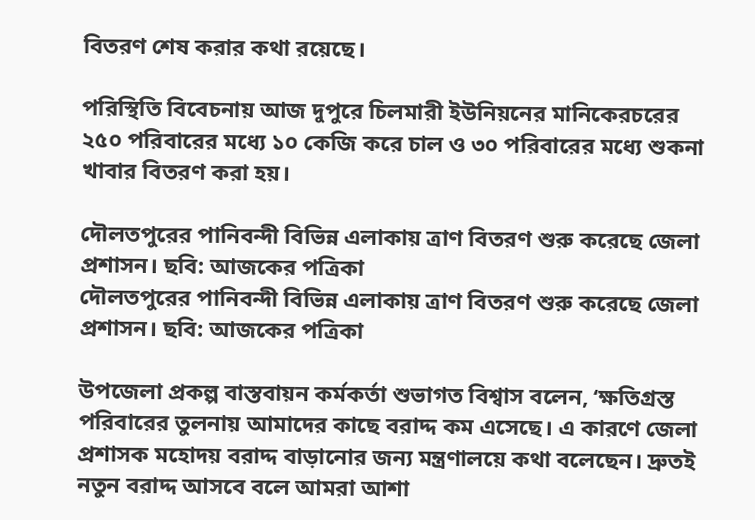বিতরণ শেষ করার কথা রয়েছে।

পরিস্থিতি বিবেচনায় আজ দুপুরে চিলমারী ইউনিয়নের মানিকেরচরের ২৫০ পরিবারের মধ্যে ১০ কেজি করে চাল ও ৩০ পরিবারের মধ্যে শুকনা খাবার বিতরণ করা হয়।

দৌলতপুরের পানিবন্দী বিভিন্ন এলাকায় ত্রাণ বিতরণ শুরু করেছে জেলা প্রশাসন। ছবি: আজকের পত্রিকা
দৌলতপুরের পানিবন্দী বিভিন্ন এলাকায় ত্রাণ বিতরণ শুরু করেছে জেলা প্রশাসন। ছবি: আজকের পত্রিকা

উপজেলা প্রকল্প বাস্তবায়ন কর্মকর্তা শুভাগত বিশ্বাস বলেন, ‘ক্ষতিগ্রস্ত পরিবারের তুলনায় আমাদের কাছে বরাদ্দ কম এসেছে। এ কারণে জেলা প্রশাসক মহোদয় বরাদ্দ বাড়ানোর জন্য মন্ত্রণালয়ে কথা বলেছেন। দ্রুতই নতুন বরাদ্দ আসবে বলে আমরা আশা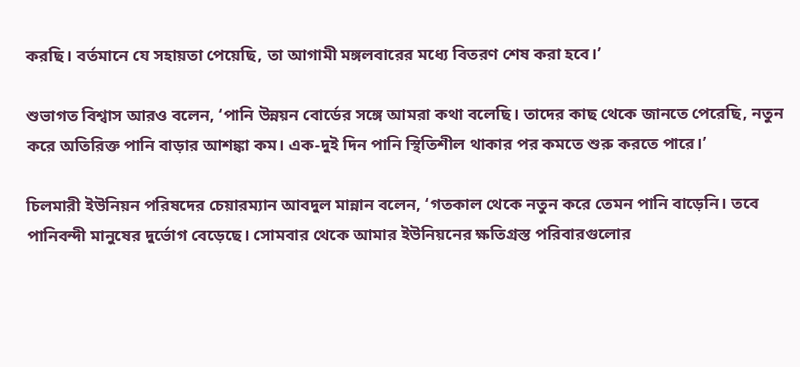করছি। বর্তমানে যে সহায়তা পেয়েছি, তা আগামী মঙ্গলবারের মধ্যে বিতরণ শেষ করা হবে।’

শুভাগত বিশ্বাস আরও বলেন, ‘পানি উন্নয়ন বোর্ডের সঙ্গে আমরা কথা বলেছি। তাদের কাছ থেকে জানতে পেরেছি, নতুন করে অতিরিক্ত পানি বাড়ার আশঙ্কা কম। এক-দুই দিন পানি স্থিতিশীল থাকার পর কমতে শুরু করতে পারে।’

চিলমারী ইউনিয়ন পরিষদের চেয়ারম্যান আবদুল মান্নান বলেন, ‘গতকাল থেকে নতুন করে তেমন পানি বাড়েনি। তবে পানিবন্দী মানুষের দুর্ভোগ বেড়েছে। সোমবার থেকে আমার ইউনিয়নের ক্ষতিগ্রস্ত পরিবারগুলোর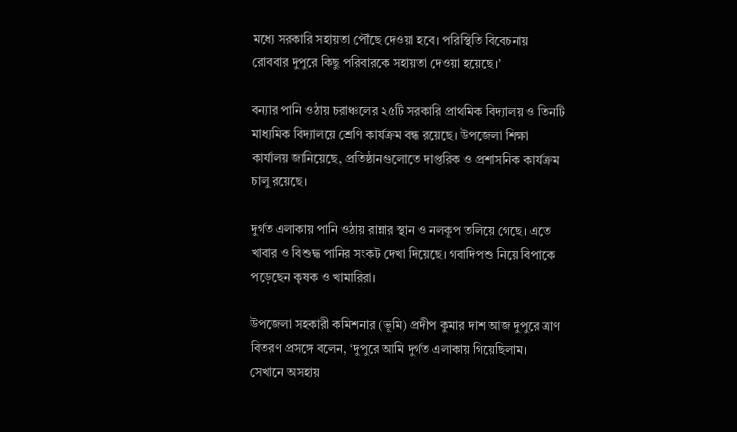মধ্যে সরকারি সহায়তা পৌঁছে দেওয়া হবে। পরিস্থিতি বিবেচনায় রোববার দুপুরে কিছু পরিবারকে সহায়তা দেওয়া হয়েছে।’

বন্যার পানি ওঠায় চরাঞ্চলের ২৫টি সরকারি প্রাথমিক বিদ্যালয় ও তিনটি মাধ্যমিক বিদ্যালয়ে শ্রেণি কার্যক্রম বন্ধ রয়েছে। উপজেলা শিক্ষা কার্যালয় জানিয়েছে, প্রতিষ্ঠানগুলোতে দাপ্তরিক ও প্রশাসনিক কার্যক্রম চালু রয়েছে।

দুর্গত এলাকায় পানি ওঠায় রান্নার স্থান ও নলকূপ তলিয়ে গেছে। এতে খাবার ও বিশুদ্ধ পানির সংকট দেখা দিয়েছে। গবাদিপশু নিয়ে বিপাকে পড়েছেন কৃষক ও খামারিরা।

উপজেলা সহকারী কমিশনার (ভূমি) প্রদীপ কুমার দাশ আজ দুপুরে ত্রাণ বিতরণ প্রসঙ্গে বলেন, ‘দুপুরে আমি দুর্গত এলাকায় গিয়েছিলাম। সেখানে অসহায়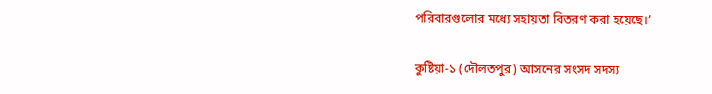পরিবারগুলোর মধ্যে সহায়তা বিতরণ করা হয়েছে।’

কুষ্টিয়া-১ (দৌলতপুর) আসনের সংসদ সদস্য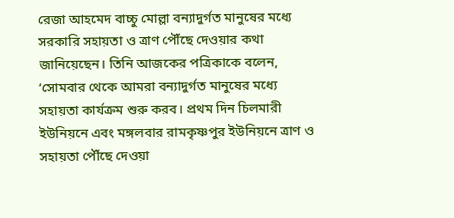রেজা আহমেদ বাচ্চু মোল্লা বন্যাদুর্গত মানুষের মধ্যে সরকারি সহায়তা ও ত্রাণ পৌঁছে দেওয়ার কথা জানিয়েছেন। তিনি আজকের পত্রিকাকে বলেন, ‘সোমবার থেকে আমরা বন্যাদুর্গত মানুষের মধ্যে সহায়তা কার্যক্রম শুরু করব। প্রথম দিন চিলমারী ইউনিয়নে এবং মঙ্গলবার রামকৃষ্ণপুর ইউনিয়নে ত্রাণ ও সহায়তা পৌঁছে দেওয়া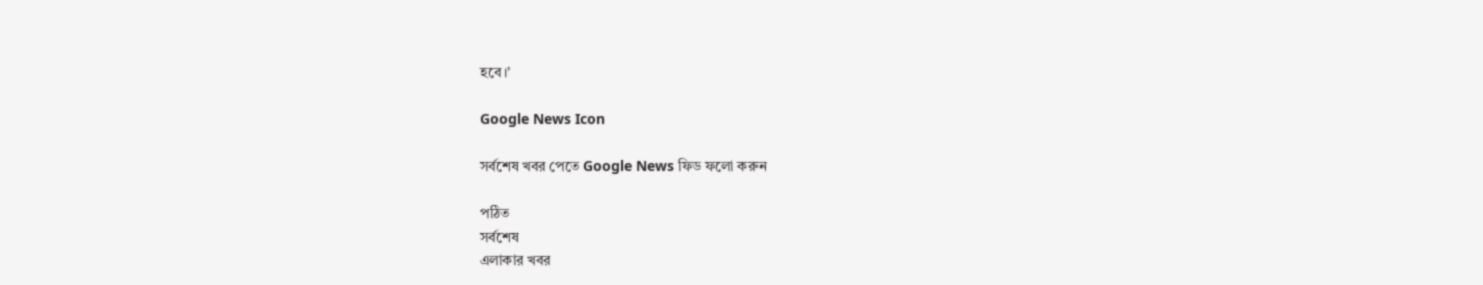হবে।’

Google News Icon

সর্বশেষ খবর পেতে Google News ফিড ফলো করুন

পঠিত
সর্বশেষ
এলাকার খবর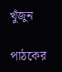খুঁজুন

পাঠকের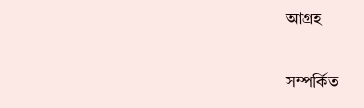আগ্রহ

সম্পর্কিত